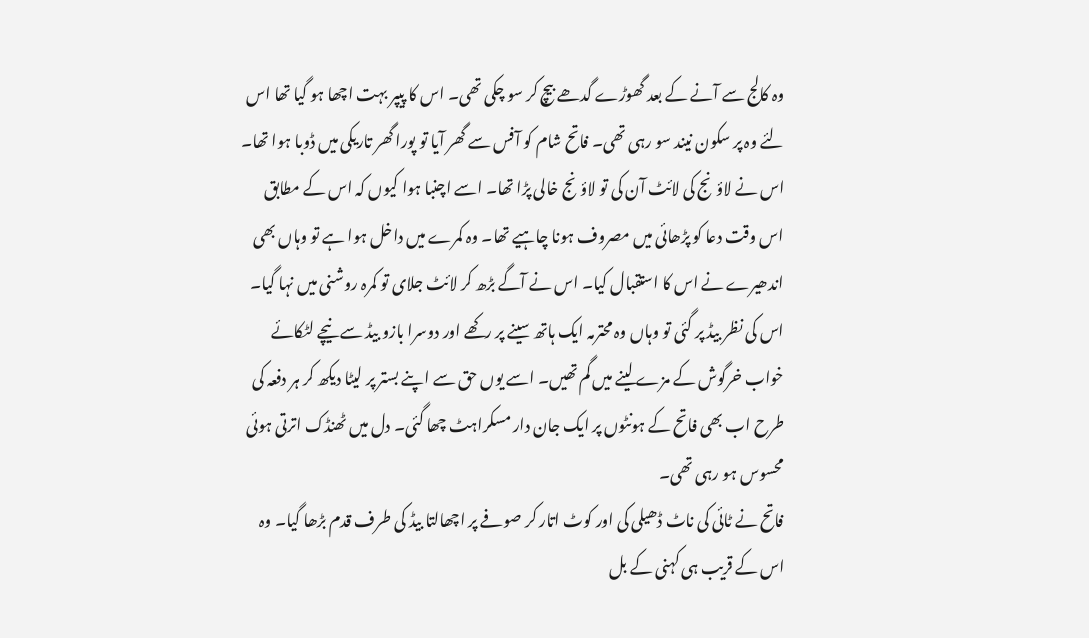وہ کالج سے آنے کے بعد گھوڑے گدھے بیچ کر سو چکی تھی۔ اس کا پیپر بہت اچھا ہو گیا تھا اس لئے وہ پر سکون نیند سو رہی تھی۔ فاتح شام کو آفس سے گھر آیا تو پورا گھر تاریکی میں ڈوبا ہوا تھا۔ اس نے لاؤنج کی لائٹ آن کی تو لاؤنج خالی پڑا تھا۔ اسے اچنبا ہوا کیوں کہ اس کے مطابق اس وقت دعا کو پڑھائی میں مصروف ہونا چاہیے تھا۔ وہ کمرے میں داخل ہوا ہے تو وہاں بھی اندھیرے نے اس کا استقبال کیا۔ اس نے آگے بڑھ کر لائٹ جلای تو کمرہ روشنی میں نہا گیا۔ اس کی نظر بیڈ پر گئی تو وہاں وہ محترمہ ایک ہاتھ سینے پر رکھے اور دوسرا بازو بیڈ سے نیچے لٹکائے خواب خرگوش کے مزے لینے میں گم تھیں۔ اسے یوں حق سے اپنے بستر پر لیٹا دیکھ کر ہر دفعہ کی طرح اب بھی فاتح کے ہونٹوں پر ایک جان دار مسکراہٹ چھا گئی۔ دل میں ٹھنڈک اترتی ہوئی محسوس ہو رہی تھی۔
فاتح نے ٹائی کی ناٹ ڈھیلی کی اور کوٹ اتار کر صوفے پر اچھالتا بیڈ کی طرف قدم بڑھا گیا۔ وہ اس کے قریب ہی کہنی کے بل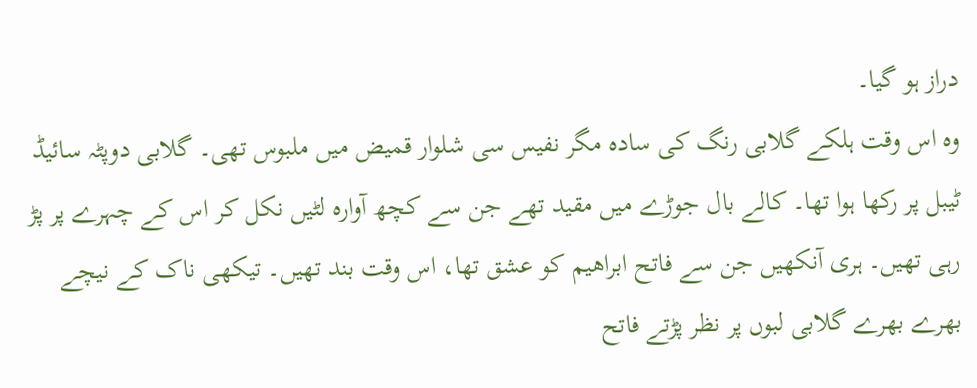دراز ہو گیا۔
وه اس وقت ہلکے گلابی رنگ کی سادہ مگر نفیس سی شلوار قمیض میں ملبوس تھی۔ گلابی دوپٹہ سائیڈ ٹیبل پر رکھا ہوا تھا۔ کالے بال جوڑے میں مقید تھے جن سے کچھ آوارہ لٹیں نکل کر اس کے چہرے پر پڑ رہی تھیں۔ ہری آنکھیں جن سے فاتح ابراھیم کو عشق تھا، اس وقت بند تھیں۔ تیکھی ناک کے نیچے بھرے بھرے گلابی لبوں پر نظر پڑتے فاتح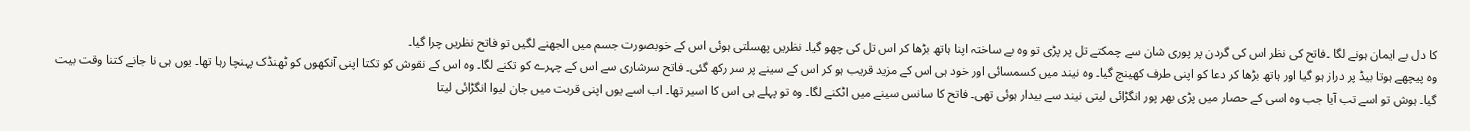کا دل بے ایمان ہونے لگا ۔فاتح کی نظر اس کی گردن پر پوری شان سے چمکتے تل پر پڑی تو وہ بے ساختہ اپنا ہاتھ بڑھا کر اس تل کی چھو گیا۔ نظریں پھسلتی ہوئی اس کے خوبصورت جسم میں الجھنے لگیں تو فاتح نظریں چرا گیا۔
وہ پیچھے ہوتا بیڈ پر دراز ہو گیا اور ہاتھ بڑھا کر دعا کو اپنی طرف کھینچ گیا۔ وہ نیند میں کسمسائی اور خود ہی اس کے مزید قریب ہو کر اس کے سینے پر سر رکھ گئی۔ فاتح سرشاری سے اس کے چہرے کو تکنے لگا۔ وہ اس کے نقوش کو تکتا اپنی آنکھوں کو ٹھنڈک پہنچا رہا تھا۔ یوں ہی نا جانے کتنا وقت بیت گیا۔ ہوش تو اسے تب آیا جب وہ اسی کے حصار میں پڑی بھر پور انگڑائی لیتی نیند سے بیدار ہوئی تھی۔ فاتح کا سانس سینے میں اٹکنے لگا۔ وہ تو پہلے ہی اس کا اسیر تھا۔ اب اسے یوں اپنی قربت میں جان لیوا انگڑائی لیتا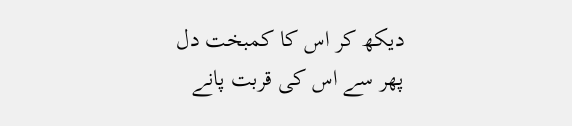دیکھ کر اس کا کمبخت دل پھر سے اس کی قربت پانے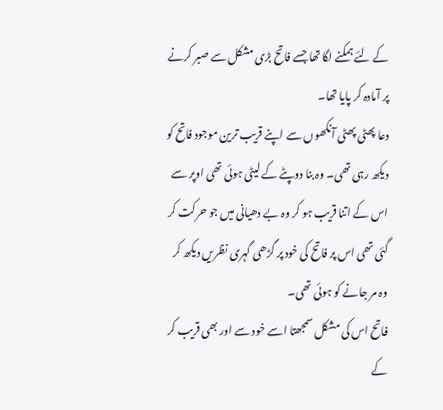کے لئے ہمکنے لگا تھا جسے فاتح بڑی مشکل سے صبر کرنے پر آمادہ کر پایا تھا۔
دعا پھٹی پھٹی آنکھوں سے اپنے قریب ترین موجود فاتح کو دیکھ رہی تھی۔ وہ بنا دوپٹے کے لیٹی ہوئی تھی اوپر سے اس کے اتنا قریب ہو کر وہ بے دھیانی میں جو حرکت کر گئی تھی اس پر فاتح کی خود پر گڑھی گہری نظریں دیکھ کر وہ مر جانے کو ہوئی تھی۔
فاتح اس کی مشکل سمجھتا اسے خود سے اور بھی قریب کر کے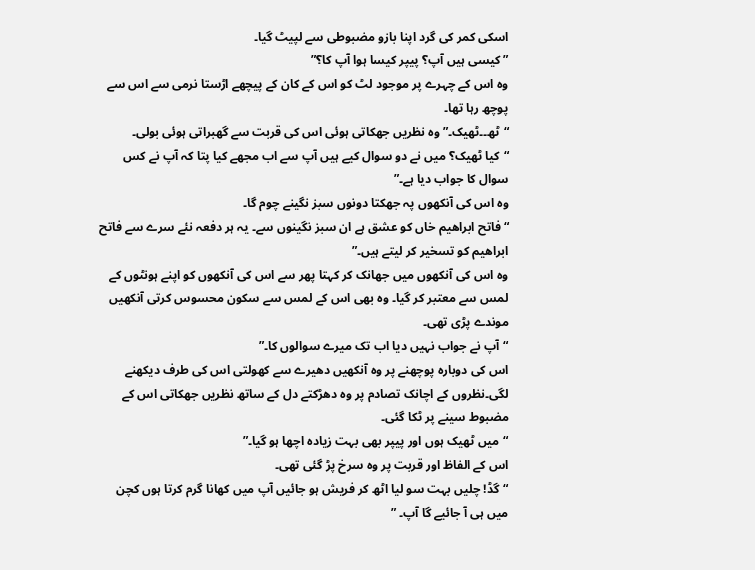اسکی کمر کی گرد اپنا بازو مضبوطی سے لپیٹ گیا۔
” کیسی ہیں آپ؟ پیپر کیسا ہوا آپ کا؟”
وہ اس کے چہرے پر موجود لٹ کو اس کے کان کے پیچھے اڑستا نرمی سے اس سے پوچھ رہا تھا۔
“ٹھ۔۔ٹھیک۔” وہ نظریں جھکاتی ہوئی اس کی قربت سے گھبراتی ہوئی بولی۔
“کیا ٹھیک؟ میں نے دو سوال کیے ہیں آپ سے اب مجھے کیا پتا کہ آپ نے کس سوال کا جواب دیا ہے۔”
وہ اس کی آنکھوں پہ جھکتا دونوں سبز نگینے چوم گا۔
“فاتح ابراھیم خاں کو عشق ہے ان سبز نگینوں سے۔ یہ ہر دفعہ نئے سرے سے فاتح ابراھیم کو تسخیر کر لیتے ہیں۔”
وہ اس کی آنکھوں میں جھانک کر کہتا پھر سے اس کی آنکھوں کو اپنے ہونٹوں کے لمس سے معتبر کر گیا۔ وہ بھی اس کے لمس سے سکون محسوس کرتی آنکھیں موندے پڑی تھی۔
“آپ نے جواب نہیں دیا اب تک میرے سوالوں کا۔”
اس کی دوبارہ پوچھنے پر وہ آنکھیں دھیرے سے کھولتی اس کی طرف دیکھنے لگی۔نظروں کے اچانک تصادم پر وہ دھڑکتے دل کے ساتھ نظریں جھکاتی اس کے مضبوط سینے پر ٹکا گئی۔
“میں ٹھیک ہوں اور پیپر بھی بہت زیادہ اچھا ہو گیا۔”
اس کے الفاظ اور قربت پر وہ سرخ پڑ گئی تھی۔
“گڈ! چلیں بہت سو لیا اٹھ کر فریش ہو جائیں آپ میں کھانا گرم کرتا ہوں کچن میں ہی آ جائیے گا آپ۔ ”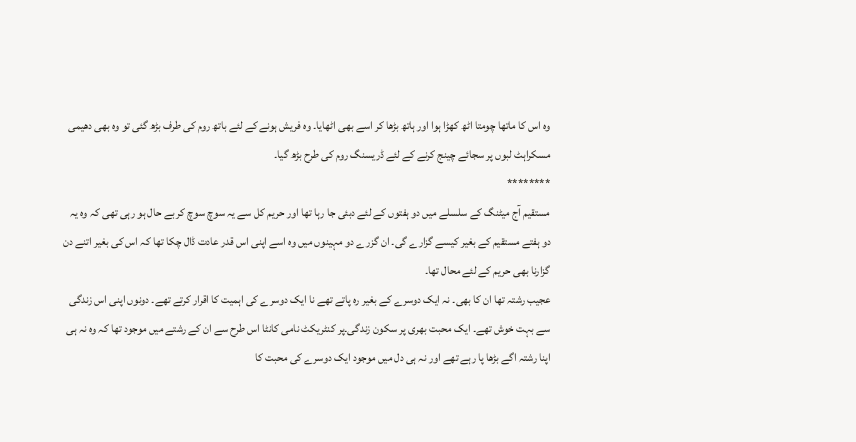وہ اس کا ماتھا چومتا اٹھ کھڑا ہوا اور ہاتھ بڑھا کر اسے بھی اٹھایا۔ وہ فریش ہونے کے لئے باتھ روم کی طرف بڑھ گئی تو وہ بھی دھیمی مسکراہٹ لبوں پر سجائے چینج کرنے کے لئے ڈریسنگ روم کی طرح بڑھ گیا۔
********
مستقیم آج میٹنگ کے سلسلے میں دو ہفتوں کے لئے دبئی جا رہا تھا اور حریم کل سے یہ سوچ سوچ کر بے حال ہو رہی تھی کہ وہ یہ دو ہفتے مستقیم کے بغیر کیسے گزارے گی۔ ان گزرے دو مہینوں میں وہ اسے اپنی اس قدر عادت ڈال چکا تھا کہ اس کی بغیر اتنے دن گزارنا بھی حریم کے لئے محال تھا۔
عجیب رشتہ تھا ان کا بھی۔ نہ ایک دوسرے کے بغیر رہ پاتے تھے نا ایک دوسرے کی اہمیت کا اقرار کرتے تھے۔ دونوں اپنی اس زندگی سے بہت خوش تھے۔ ایک محبت بھری پر سکون زندگی۔پر کنٹریکٹ نامی کانٹا اس طرح سے ان کے رشتے میں موجود تھا کہ وہ نہ ہی اپنا رشتہ اگے بڑھا پا رہے تھے اور نہ ہی دل میں موجود ایک دوسرے کی محبت کا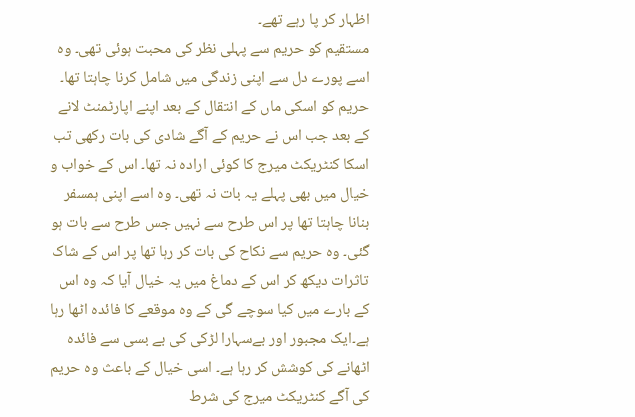اظہار کر پا رہے تھے۔
مستقیم کو حریم سے پہلی نظر کی محبت ہوئی تھی۔ وہ اسے پورے دل سے اپنی زندگی میں شامل کرنا چاہتا تھا۔ حریم کو اسکی ماں کے انتقال کے بعد اپنے اپارٹمنٹ لانے کے بعد جب اس نے حریم کے آگے شادی کی بات رکھی تب اسکا کنٹریکٹ میرج کا کوئی ارادہ نہ تھا۔ اس کے خواب و خیال میں بھی پہلے یہ بات نہ تھی۔ وہ اسے اپنی ہمسفر بنانا چاہتا تھا پر اس طرح سے نہیں جس طرح سے بات ہو گئی۔ وه حریم سے نکاح کی بات کر رہا تھا پر اس کے شاک تاثرات دیکھ کر اس کے دماغ میں یہ خیال آیا کہ وہ اس کے بارے میں کیا سوچے گی کے وہ موقعے کا فائدہ اٹھا رہا ہے۔ایک مجبور اور بےسہارا لڑکی کی بے بسی سے فائدہ اٹھانے کی کوشش کر رہا ہے۔ اسی خیال کے باعث وہ حریم کی آگے کنٹریکٹ میرج کی شرط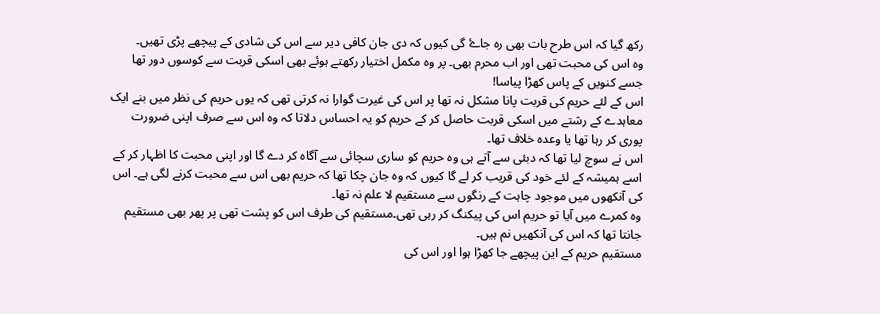رکھ گیا کہ اس طرح بات بھی رہ جاۓ گی کیوں کہ دی جان کافی دیر سے اس کی شادی کے پیچھے پڑی تھیں۔
وہ اس کی محبت تھی اور اب محرم بھی۔ پر وہ مکمل اختیار رکھتے ہوئے بھی اسکی قربت سے کوسوں دور تھا جسے کنویں کے پاس کھڑا پیاسا!
اس کے لئے حریم کی قربت پانا مشکل نہ تھا پر اس کی غیرت گوارا نہ کرتی تھی کہ یوں حریم کی نظر میں بنے ایک معاہدے کے رشتے میں اسکی قربت حاصل کر کے حریم کو یہ احساس دلاتا کہ وہ اس سے صرف اپنی ضرورت پوری کر رہا تھا یا وعدہ خلاف تھا۔
اس نے سوچ لیا تھا کہ دبئی سے آتے ہی وہ حریم کو ساری سچائی سے آگاہ کر دے گا اور اپنی محبت کا اظہار کر کے اسے ہمیشہ کے لئے خود کی قریب کر لے گا کیوں کہ وہ جان چکا تھا کہ حریم بھی اس سے محبت کرنے لگی ہے۔ اس کی آنکھوں میں موجود چاہت کے رنگوں سے مستقیم لا علم نہ تھا۔
وہ کمرے میں آیا تو حریم اس کی پیکنگ کر رہی تھی۔مستقیم کی طرف اس کو پشت تھی پر پھر بھی مستقیم جانتا تھا کہ اس کی آنکھیں نم ہیں۔
مستقیم حریم کے این پیچھے جا کھڑا ہوا اور اس کی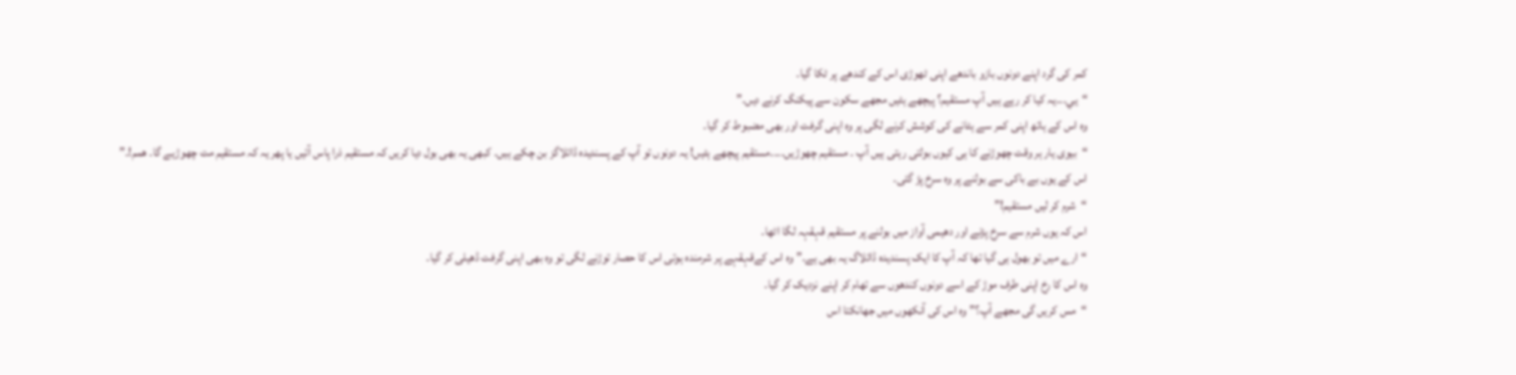کمر کی گرد اپنے دونوں بازو باندھے اپنی ٹھوڑی اس کے کندھے پر ٹکا گیا۔
“يي۔۔۔یہ کیا کر رہے ہیں آپ مستقیم؟ پیچھے ہٹیں مجھے سکون سے پیکنگ کرنے دیں۔”
وہ اس کے ہاتھ اپنی کمر سے ہٹانے کی کوشش کرنے لگی پر وہ اپنی گرفت اور بھی مضبوط کر گیا۔
“بیوی یار ہر وقت چھوڑنے کا ہی کیوں بولتی رہتی ہیں آپ ۔ مستقیم چھوڑیں۔۔۔۔مستقیم پیچھے ہٹیں! یہ دونوں تو آپ کے پسندیده ڈائلاگز بن چکے ہیں۔ کبھی یہ بھی بول دیا کریں کہ مستقیم ذرا پاس آئیں یا پھر یہ کہ مستقیم مت چھوڑیے گا۔ همم!۔”
اس کے یوں بے باکی سے بولنے پر وہ سرخ پڑ گئی۔
“شرم کر لیں مستقیم!”
اس کہ یوں شرم سے سرخ پڑنے اور دھیمی آواز میں بولنے پر مستقیم قہقہہ لگا اٹھا۔
“ارے میں تو بھول ہی گیا تھا کہ آپ کا ایک پسندیده ڈائلاگ یہ بھی ہے۔” وہ اس کےقہقہے پر شرمندہ ہوتی اس کا حصار توڑنے لگی تو وہ بھی اپنی گرفت ڈھیلی کر گیا۔
وہ اس کا رخ اپنی طرف موڑ کے اسے دونوں کندھوں سے تھام کر اپنے نزدیک کر گیا۔
“مس کریں گی مجھے آپ؟” وہ اس کی آنکھوں میں جھانکتا اس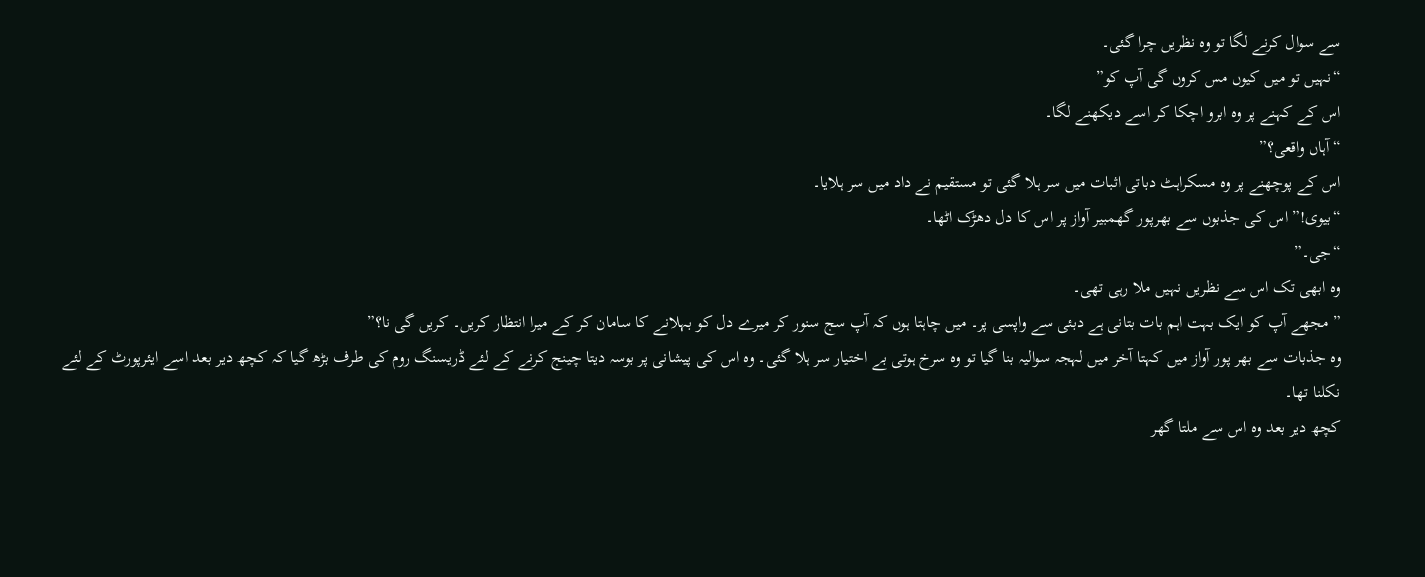سے سوال کرنے لگا تو وہ نظریں چرا گئی۔
“نہیں تو میں کیوں مس کروں گی آپ کو”
اس کے کہنے پر وہ ابرو اچکا کر اسے دیکھنے لگا۔
“آہاں واقعی؟”
اس کے پوچھنے پر وہ مسکراہٹ دباتی اثبات میں سر ہلا گئی تو مستقیم نے داد میں سر ہلایا۔
“بیوی!” اس کی جذبوں سے بھرپور گھمبیر آواز پر اس کا دل دھڑک اٹھا۔
“جی۔”
وہ ابھی تک اس سے نظریں نہیں ملا رہی تھی۔
” مجھے آپ کو ایک بہت اہم بات بتانی ہے دبئی سے واپسی پر۔ میں چاہتا ہوں کہ آپ سج سنور کر میرے دل کو بہلانے کا سامان کر کے میرا انتظار کریں۔ کریں گی نا؟”
وہ جذبات سے بھر پور آواز میں کہتا آخر میں لہجہ سوالیہ بنا گیا تو وہ سرخ ہوتی بے اختیار سر ہلا گئی۔ وہ اس کی پیشانی پر بوسہ دیتا چینج کرنے کے لئے ڈریسنگ روم کی طرف بڑھ گیا کہ کچھ دیر بعد اسے ایئرپورٹ کے لئے نکلنا تھا۔
کچھ دیر بعد وہ اس سے ملتا گھر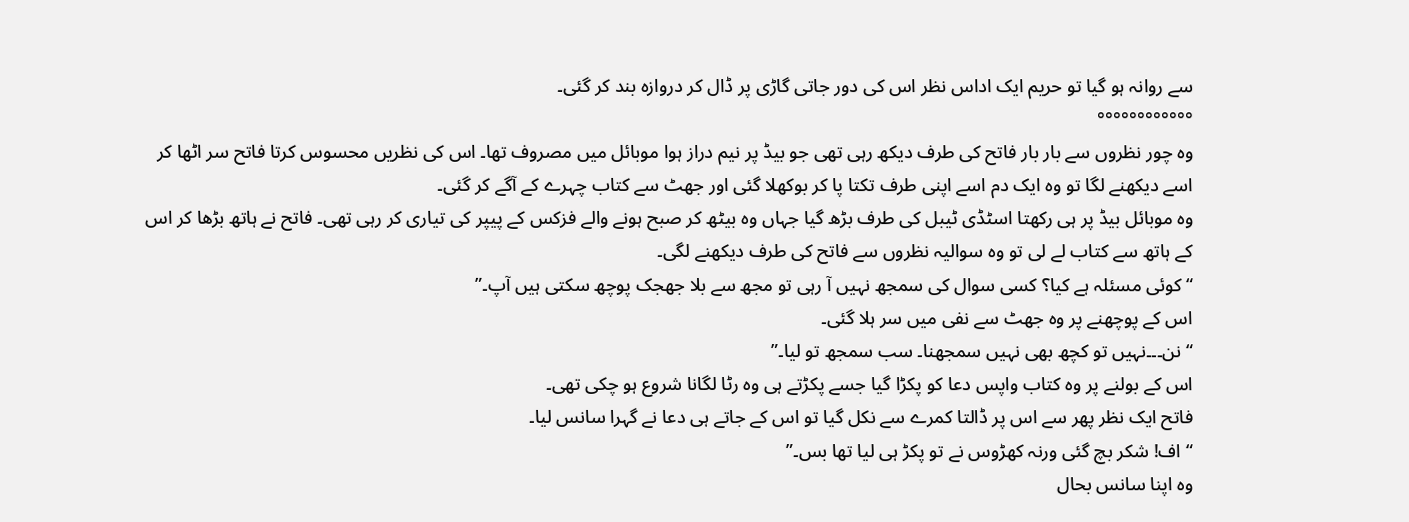سے روانہ ہو گیا تو حریم ایک اداس نظر اس کی دور جاتی گاڑی پر ڈال کر دروازہ بند کر گئی۔
°°°°°°°°°°°°
وہ چور نظروں سے بار بار فاتح کی طرف دیکھ رہی تھی جو بیڈ پر نیم دراز ہوا موبائل میں مصروف تھا۔ اس کی نظریں محسوس کرتا فاتح سر اٹھا کر اسے دیکھنے لگا تو وہ ایک دم اسے اپنی طرف تكتا پا کر بوکھلا گئی اور جھٹ سے کتاب چہرے کے آگے کر گئی۔
وہ موبائل بیڈ پر ہی رکھتا اسٹڈی ٹیبل کی طرف بڑھ گیا جہاں وہ بیٹھ کر صبح ہونے والے فزکس کے پیپر کی تیاری کر رہی تھی۔ فاتح نے ہاتھ بڑھا کر اس کے ہاتھ سے کتاب لے لی تو وہ سوالیہ نظروں سے فاتح کی طرف دیکھنے لگی۔
“کوئی مسئلہ ہے کیا؟ کسی سوال کی سمجھ نہیں آ رہی تو مجھ سے بلا جھجک پوچھ سکتی ہیں آپ۔”
اس کے پوچھنے پر وہ جھٹ سے نفی میں سر ہلا گئی۔
“نن۔۔۔نہیں تو کچھ بھی نہیں سمجھنا۔ سب سمجھ تو لیا۔”
اس کے بولنے پر وہ کتاب واپس دعا کو پکڑا گیا جسے پکڑتے ہی وہ رٹا لگانا شروع ہو چکی تھی۔
فاتح ایک نظر پھر سے اس پر ڈالتا کمرے سے نکل گیا تو اس کے جاتے ہی دعا نے گہرا سانس لیا۔
“اف! شکر بچ گئی ورنہ کھڑوس نے تو پکڑ ہی لیا تھا بس۔”
وہ اپنا سانس بحال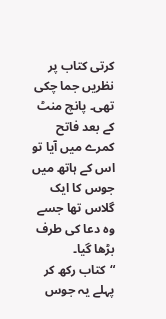کرتی کتاب پر نظریں جما چکی تھی۔ پانچ منٹ کے بعد فاتح کمرے میں آیا تو اس کے ہاتھ میں جوس کا ایک گلاس تھا جسے وہ دعا کی طرف بڑھا گیا۔
“کتاب رکھ کر پہلے یہ جوس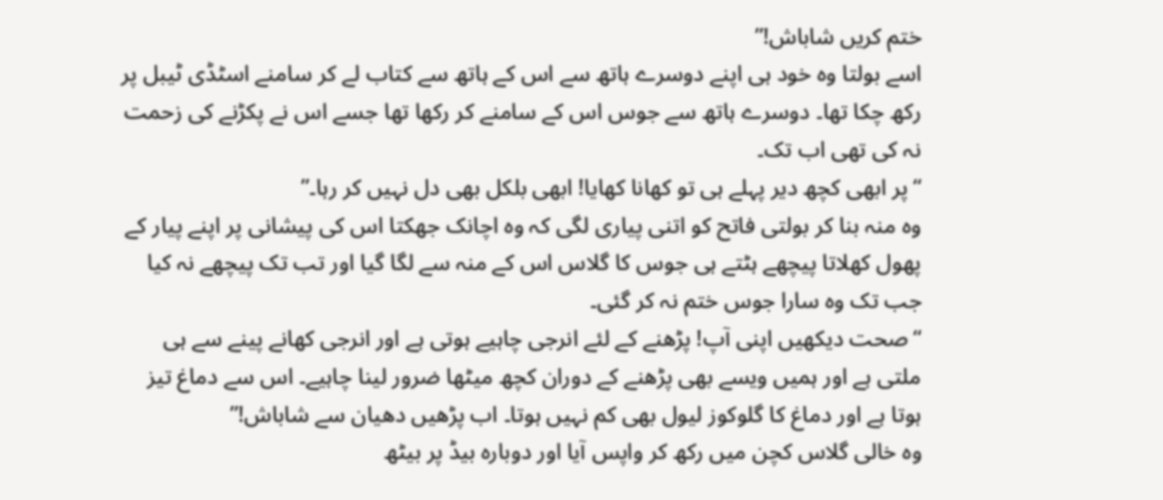ختم کریں شاباش!”
اسے بولتا وہ خود ہی اپنے دوسرے ہاتھ سے اس کے ہاتھ سے کتاب لے کر سامنے اسٹڈی ٹیبل پر رکھ چکا تھا۔ دوسرے ہاتھ سے جوس اس کے سامنے کر رکھا تھا جسے اس نے پکڑنے کی زحمت نہ کی تھی اب تک۔
“پر ابھی کچھ دیر پہلے ہی تو کھانا کھایا! ابھی بلکل بھی دل نہیں کر رہا۔”
وہ منہ بنا کر بولتی فاتح کو اتنی پیاری لگی کہ وہ اچانک جھکتا اس کی پیشانی پر اپنے پیار کے پھول کھلاتا پیچھے ہٹتے ہی جوس کا گلاس اس کے منہ سے لگا گیا اور تب تک پیچھے نہ کیا جب تک وہ سارا جوس ختم نہ کر گئی۔
“صحت دیکھیں اپنی آپ! پڑھنے کے لئے انرجی چاہیے ہوتی ہے اور انرجی کھانے پینے سے ہی ملتی ہے اور ہمیں ویسے بھی پڑھنے کے دوران کچھ میٹھا ضرور لینا چاہیے۔ اس سے دماغ تیز ہوتا ہے اور دماغ کا گلوکوز لیول بھی کم نہیں ہوتا۔ اب پڑھیں دھیان سے شاباش!”
وہ خالی گلاس کچن میں رکھ کر واپس آیا اور دوبارہ بیڈ پر بیٹھ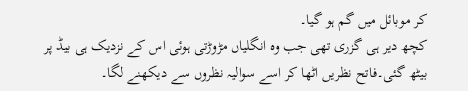کر موبائل میں گم ہو گیا۔
کچھ دیر ہی گزری تھی جب وہ انگلیاں مڑوڑتی ہوئی اس کے نزدیک ہی بیڈ پر بیٹھ گئی۔فاتح نظریں اٹھا کر اسے سوالیہ نظروں سے دیکھنے لگا۔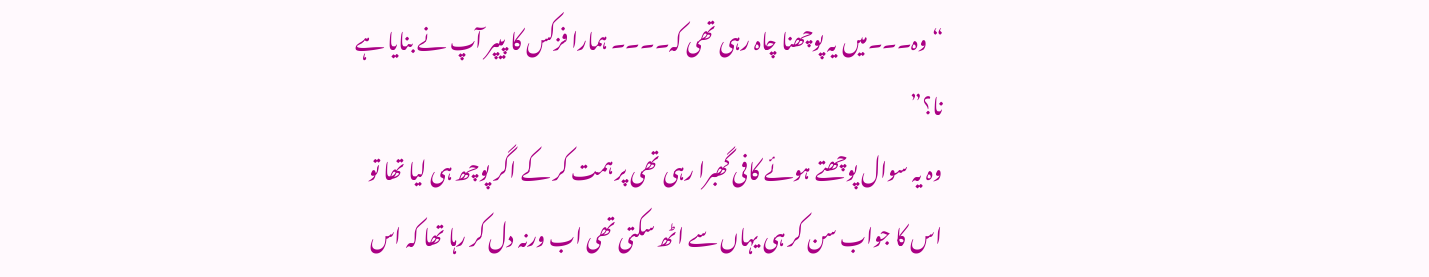“وہ۔۔۔میں یہ پوچھنا چاہ رہی تھی کہ۔۔۔۔ ہمارا فزکس کا پیپر آپ نے بنایا ہے نا؟”
وہ یہ سوال پوچھتے ہوئے کافی گھبرا رہی تھی پر ہمت کر کے اگر پوچھ ہی لیا تھا تو اس کا جواب سن کر ہی یہاں سے اٹھ سکتی تھی اب ورنہ دل کر رہا تھا کہ اس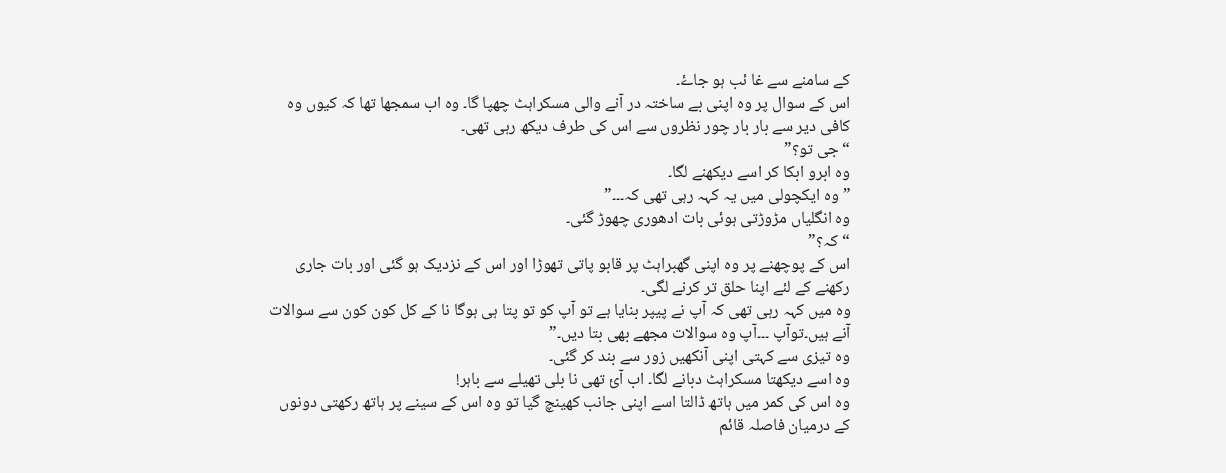کے سامنے سے غا ئب ہو جاۓ۔
اس کے سوال پر وہ اپنی بے ساختہ در آنے والی مسکراہٹ چھپا گا۔ وہ اب سمجھا تھا کہ کیوں وہ کافی دیر سے بار بار چور نظروں سے اس کی طرف دیکھ رہی تھی۔
“جی تو؟”
وہ ابرو ابکا کر اسے دیکھنے لگا۔
” وہ ایکچولی میں یہ کہہ رہی تھی کہ۔۔۔”
وہ انگلیاں مڑوڑتی ہوئی بات ادھوری چھوڑ گئی۔
“کہ؟”
اس کے پوچھنے پر وہ اپنی گھبراہٹ پر قابو پاتی تھوڑا اور اس کے نزدیک ہو گئی اور بات جاری رکھنے کے لئے اپنا حلق تر کرنے لگی۔
وہ میں کہہ رہی تھی کہ آپ نے پیپر بنایا ہے تو آپ کو تو پتا ہی ہوگا نا کے کل کون کون سے سوالات آنے ہیں۔توآپ ۔۔۔آپ وہ سوالات مجھے بھی بتا دیں۔”
وہ تیزی سے کہتی اپنی آنکھیں زور سے بند کر گئی۔
وہ اسے دیکھتا مسکراہٹ دبانے لگا۔ اب آئ تھی نا بلی تھیلے سے باہر!
وہ اس کی کمر میں ہاتھ ڈالتا اسے اپنی جانب کھینچ گیا تو وہ اس کے سینے پر ہاتھ رکھتی دونوں کے درمیان فاصلہ قائم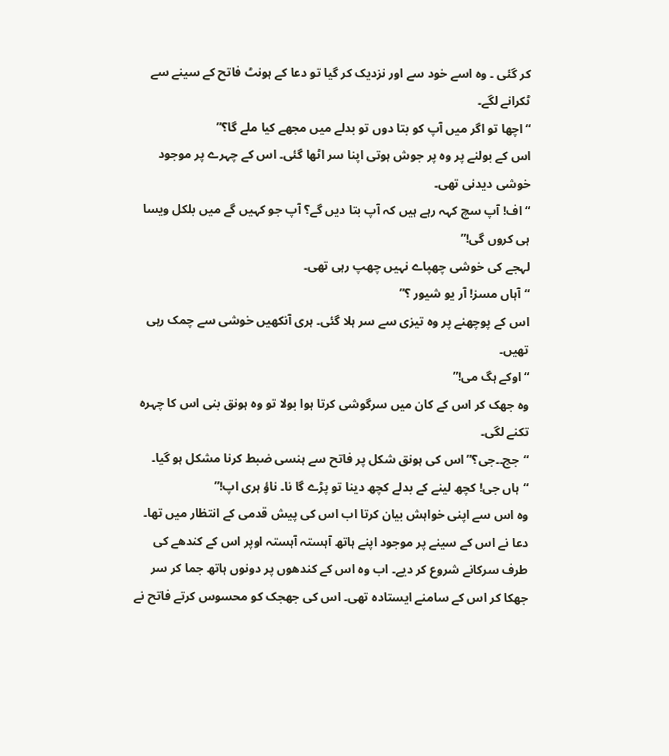کر گئی ۔ وہ اسے خود سے اور نزدیک کر گیا تو دعا کے ہونٹ فاتح کے سینے سے ٹکرانے لگے۔
“اچھا تو اگر میں آپ کو بتا دوں تو بدلے میں مجھے کیا ملے گا؟”
اس کے بولنے پر وہ پر جوش ہوتی اپنا سر اٹھا گئی۔ اس کے چہرے پر موجود خوشی دیدنی تھی۔
“اف! آپ سچ کہہ رہے ہیں کہ آپ بتا دیں گے؟ آپ جو کہیں گے میں بلکل ویسا ہی کروں گی!”
لہجے کی خوشی چھپاے نہیں چھپ رہی تھی۔
“آہاں مسز! آر یو شیور ؟”
اس کے پوچھنے پر وہ تیزی سے سر ہلا گئی۔ ہری آنکھیں خوشی سے چمک رہی تھیں۔
“اوکے ہگ می!”
وہ جھک کر اس کے کان میں سرگوشی کرتا ہوا بولا تو وہ ہونق بنی اس کا چہرہ تکنے لگی۔
“جج۔۔جی؟” اس کی ہونق شکل پر فاتح سے ہنسی ضبط کرنا مشکل ہو گیا۔
“ہاں جی! کچھ لینے کے بدلے کچھ دینا تو پڑے گا نا۔ ناؤ ہری اپ!”
وہ اس سے اپنی خواہش بیان کرتا اب اس کی پیش قدمی کے انتظار میں تھا۔ دعا نے اس کے سینے پر موجود اپنے ہاتھ آہستہ آہستہ اوپر اس کے کندھے کی طرف سرکانے شروع کر ديے۔ اب وہ اس کے کندھوں پر دونوں ہاتھ جما کر سر جھکا کر اس کے سامنے ایستاده تھی۔ اس کی جھجک کو محسوس کرتے فاتح نے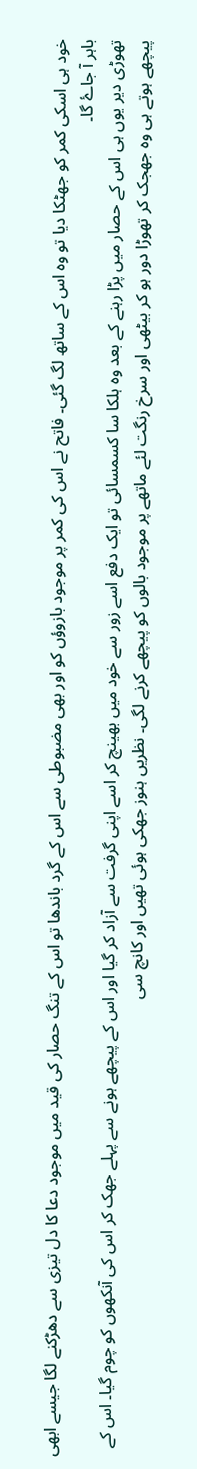خود ہی اسکی کمر کو جھٹکا دیا تو وہ اس کے ساتھ لگ گئی۔ فاتح نے اس کی کمر پر موجود بازوؤں کو اور بھی مضبوطی سے اس کے گرد باندھا تو اس کے تنگ حصار کی قید میں موجود دعا کا دل تیزی سے دھڑکنے لگا جیسے ابھی باہر آ جاۓ گا۔
تھوڑی دیر یوں ہی اس کے حصار میں پڑا رہنے کے بعد وہ ہلکا سا کسمسائی تو ایک دفع اسے زور سے خود میں بھینچ کر اسے اپنی گرفت سے آزاد کر گیا اور اس کے پیچھے ہونے سے پہلے جھک کر اس کی آنکھوں کو چوم گیا۔ اس کے پیچھے ہوتے ہی وہ جھجک کر تھوڑا دور ہو کر بیٹھی اور سرخ رنگت لئے ماتھے پر موجود بالوں کو پیچھے کرنے لگی۔ نظریں ہنوز جھکی ہوئی تھیں اور کانچ سی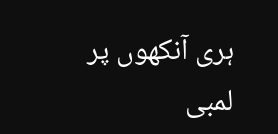ہری آنکھوں پر لمبی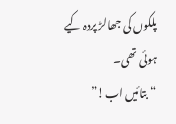پلکوں کی جھالڑ پردہ کیے ہوئی تھی۔
“بتائیں اب!”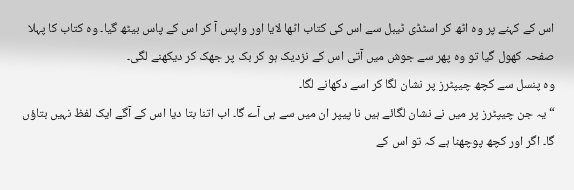اس کے کہنے پر وہ اٹھ کر اسٹڈی ٹیبل سے اس کی کتاب اٹھا لایا اور واپس آ کر اس کے پاس بیٹھ گیا۔ وہ کتاب کا پہلا صفحہ کھول گیا تو وہ پھر سے جوش میں آتی اس کے نزدیک ہو کر بک پر جھک کر دیکھنے لگی۔
وہ پنسل سے کچھ چیپٹرز پر نشان لگا کر اسے دکھانے لگا۔
“یہ جن چیپٹرز پر میں نے نشان لگائے ہیں نا پیپر ان میں سے ہی آے گا۔ اب اتنا بتا دیا اس کے آگے ایک لفظ نہیں بتاؤں گا۔ اگر اور کچھ پوچھنا ہے کہ تو اس کے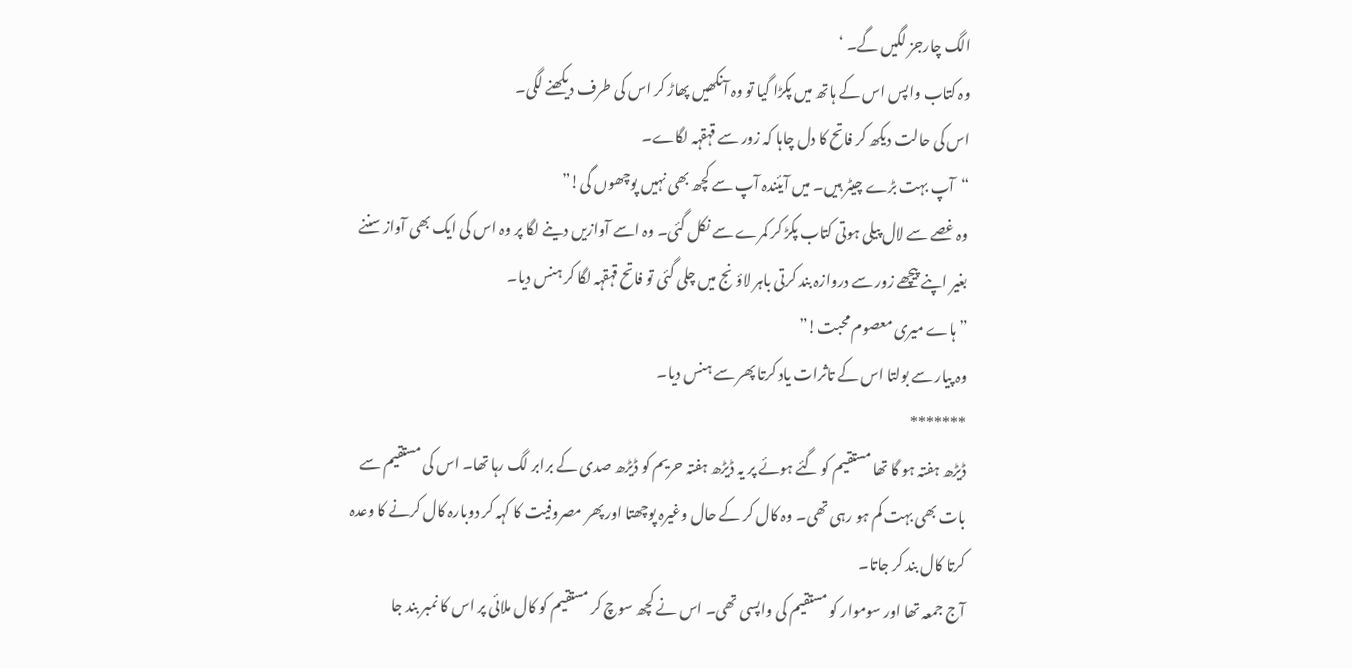الگ چارجز لگیں گے۔ ‘
وہ کتاب واپس اس کے ہاتھ میں پکڑا گیا تو وہ آنکھیں پھاڑ کر اس کی طرف دیکھنے لگی۔
اس کی حالت دیکھ کر فاتح کا دل چاہا کہ زور سے قہقہہ لگاے۔
“آپ بہت بڑے چیٹر ہیں۔ میں آیئندہ آپ سے کچھ بھی نہیں پوچھوں گی!”
وہ غصے سے لال پیلی ہوتی کتاب پکڑ کر کمرے سے نکل گئی۔ وہ اسے آوازیں دینے لگا پر وہ اس کی ایک بھی آواز سننے بغیر اپنے پیچھے زور سے دروازہ بند کرتی باہر لاؤنج میں چلی گئی تو فاتح قہقہہ لگا کر ہنس دیا۔
” ہاے میری معصوم محبت!”
وہ پیار سے بولتا اس کے تاثرات یاد کرتا پھر سے ہنس دیا۔
*******
ڈیڑھ ہفتہ ہو گا تھا مستقیم کو گئے ہوئے پر یہ ڈیڑھ ہفتہ حریم کو ڈیڑھ صدی کے برابر لگ رہا تھا۔ اس کی مستقیم سے بات بھی بہت کم ہو رہی تھی۔ وہ کال کر کے حال وغیرہ پوچھتا اور پھر مصروفیت کا کہہ کر دوبارہ کال کرنے کا وعدہ کرتا کال بند کر جاتا۔
آج جمعہ تھا اور سوموار کو مستقیم کی واپسی تھی۔ اس نے کچھ سوچ کر مستقیم کو کال ملائی پر اس کا نمبر بند جا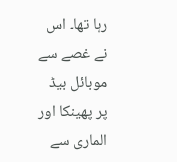رہا تھا۔ اس نے غصے سے موبائل بیڈ پر پهينكا اور الماری سے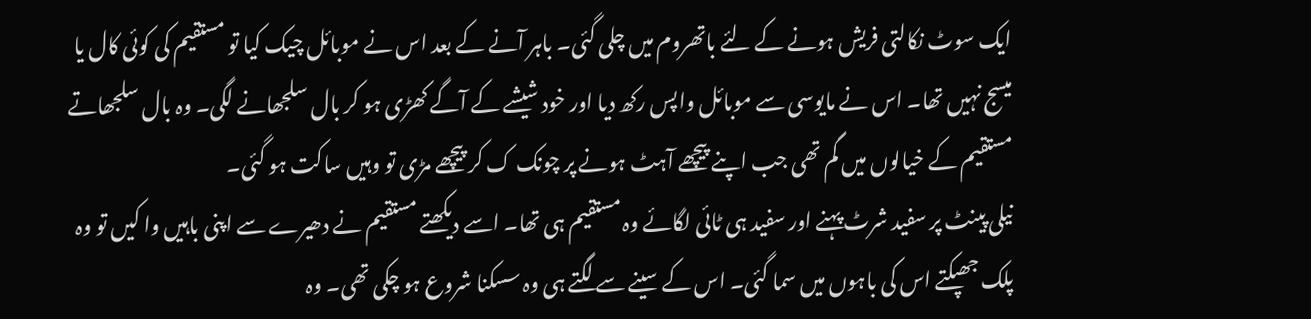ایک سوٹ نکالتی فریش ہونے کے لئے باتھروم میں چلی گئی۔ باہر آنے کے بعد اس نے موبائل چیک کیا تو مستقیم کی کوئی کال یا میسج نہیں تھا۔ اس نے مایوسی سے موبائل واپس رکھ دیا اور خود شیشے کے آگے کھڑی ہو کر بال سلجھانے لگی۔ وہ بال سلجھاتے مستقیم کے خیالوں میں گم تھی جب اپنے پیچھے آہٹ ہونے پر چونک ک کر پیچھے مڑی تو وہیں ساکت ہو گئی۔
نیلی پینٹ پر سفید شرٹ پہنے اور سفید ہی ٹائی لگائے وہ مستقیم ہی تھا۔ اسے دیکھتے مستقیم نے دھیرے سے اپنی باہیں وا کیں تو وہ پلک جھپکتے اس کی باہوں میں سما گئی۔ اس کے سینے سے لگتے ہی وہ سسکنا شروع ہو چکی تھی۔ وہ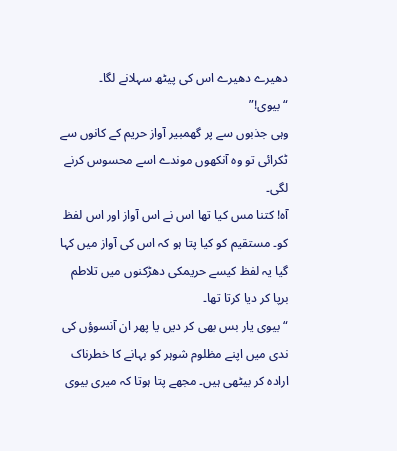دھیرے دھیرے اس کی پیٹھ سہلانے لگا۔
“بیوی!”
وہی جذبوں سے پر گھمبیر آواز حریم کے کانوں سے ٹکرائی تو وہ آنکھوں موندے اسے محسوس کرنے لگی۔
آہ! کتنا مس کیا تھا اس نے اس آواز اور اس لفظ کو۔ مستقیم کو کیا پتا ہو کہ اس کی آواز میں کہا گیا یہ لفظ کیسے حریمکی دھڑکنوں میں تلاطم برپا کر دیا کرتا تھا۔
“بیوی یار بس بھی کر دیں یا پھر ان آنسوؤں کی ندی میں اپنے مظلوم شوہر کو بہانے کا خطرناک ارادہ کر بیٹھی ہیں۔ مجھے پتا ہوتا کہ میری بیوی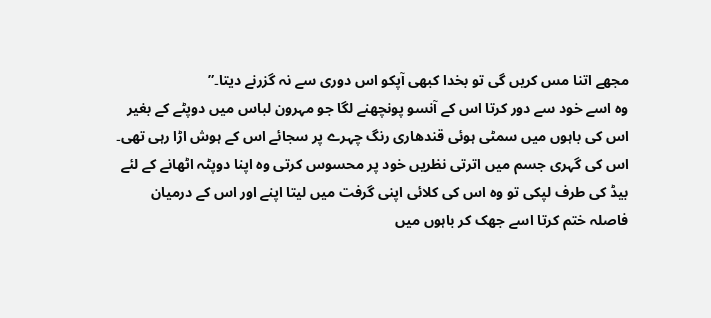مجھے اتنا مس کریں گی تو بخدا کبھی آپکو اس دوری سے نہ گزرنے دیتا۔”
وہ اسے خود سے دور کرتا اس کے آنسو پونچھنے لگا جو مہرون لباس میں دوپٹے کے بغیر اس کی باہوں میں سمٹی ہوئی قندھاری رنگ چہرے پر سجائے اس کے ہوش اڑا رہی تھی۔
اس کی گہری جسم میں اترتی نظریں خود پر محسوس کرتی وہ اپنا دوپٹہ اٹھانے کے لئے بیڈ کی طرف لپكی تو وہ اس کی كلائی اپنی گرفت میں لیتا اپنے اور اس کے درمیان فاصلہ ختم کرتا اسے جھک کر باہوں میں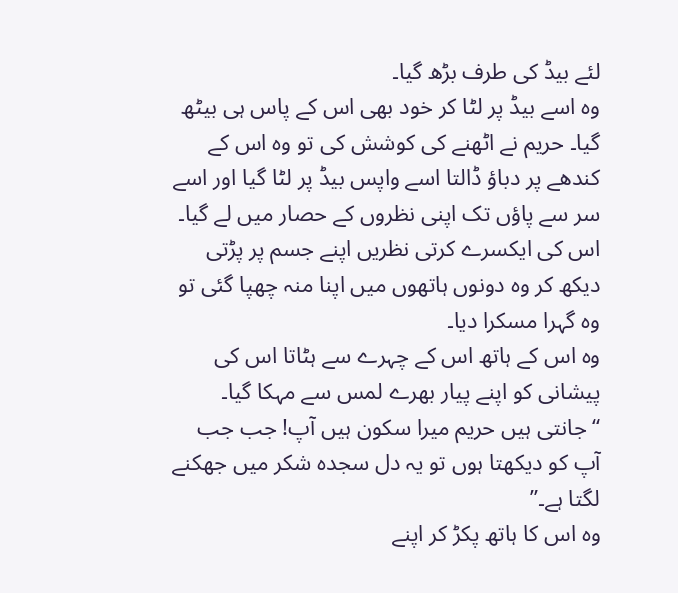لئے بیڈ کی طرف بڑھ گیا۔
وہ اسے بیڈ پر لٹا کر خود بھی اس کے پاس ہی بیٹھ گیا۔ حریم نے اٹھنے کی کوشش کی تو وہ اس کے کندھے پر دباؤ ڈالتا اسے واپس بیڈ پر لٹا گیا اور اسے سر سے پاؤں تک اپنی نظروں کے حصار میں لے گیا۔
اس کی ایکسرے کرتی نظریں اپنے جسم پر پڑتی دیکھ کر وہ دونوں ہاتھوں میں اپنا منہ چھپا گئی تو وہ گہرا مسکرا دیا۔
وہ اس کے ہاتھ اس کے چہرے سے ہٹاتا اس کی پیشانی کو اپنے پیار بھرے لمس سے مہکا گیا۔
“جانتی ہیں حریم میرا سکون ہیں آپ! جب جب آپ کو دیکھتا ہوں تو یہ دل سجدہ شکر میں جھکنے لگتا ہے۔”
وہ اس کا ہاتھ پکڑ کر اپنے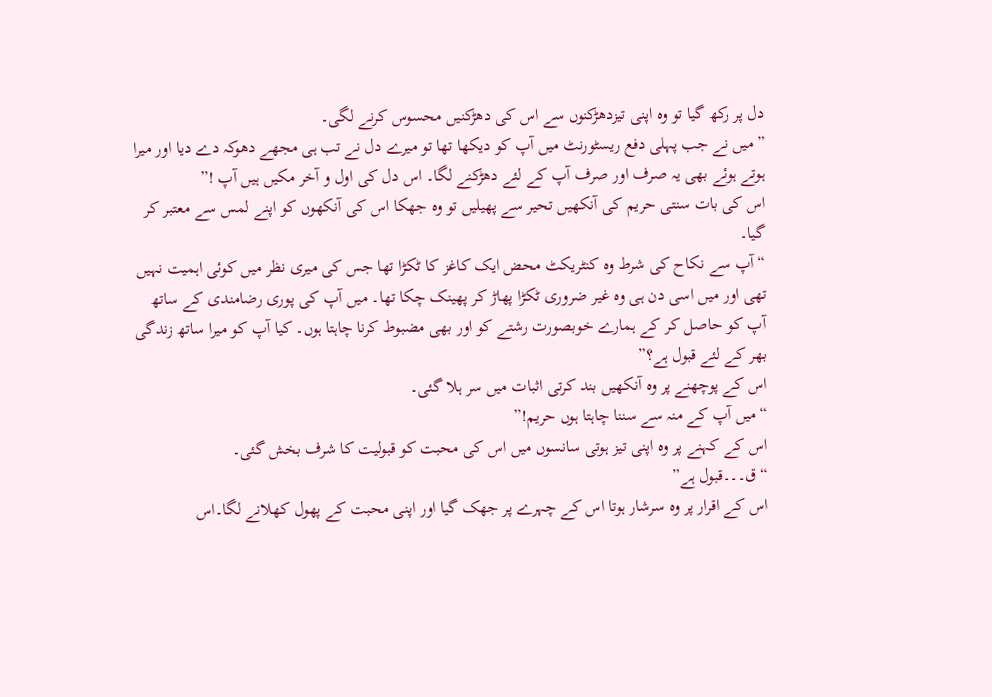دل پر رکھ گیا تو وہ اپنی تیزدھڑکنوں سے اس کی دھڑکنیں محسوس کرنے لگی۔
” میں نے جب پہلی دفع ریسٹورنٹ میں آپ کو دیکھا تھا تو میرے دل نے تب ہی مجھے دھوکہ دے دیا اور میرا ہوتے ہوئے بھی یہ صرف اور صرف آپ کے لئے دھڑکنے لگا۔ اس دل کی اول و آخر مکیں ہیں آپ !”
اس کی بات سنتی حریم کی آنکھیں تحیر سے پهيلیں تو وہ جھکا اس کی آنکھوں کو اپنے لمس سے معتبر کر گیا۔
“آپ سے نکاح کی شرط وہ کنٹریکٹ محض ایک کاغز کا ٹکڑا تھا جس کی میری نظر میں کوئی اہمیت نہیں تھی اور میں اسی دن ہی وہ غیر ضروری ٹکڑا پھاڑ کر پھینک چکا تھا۔ میں آپ کی پوری رضامندی کے ساتھ آپ کو حاصل کر کے ہمارے خوبصورت رشتے کو اور بھی مضبوط کرنا چاہتا ہوں۔ کیا آپ کو میرا ساتھ زندگی بھر کے لئے قبول ہے؟”
اس کے پوچھنے پر وہ آنکھیں بند کرتی اثبات میں سر ہلا گئی۔
“میں آپ کے منہ سے سننا چاہتا ہوں حریم!”
اس کے کہنے پر وہ اپنی تیز ہوتی سانسوں میں اس کی محبت کو قبولیت کا شرف بخش گئی۔
“ق۔۔۔قبول ہے”
اس کے اقرار پر وہ سرشار ہوتا اس کے چہرے پر جھک گیا اور اپنی محبت کے پھول کھلانے لگا۔اس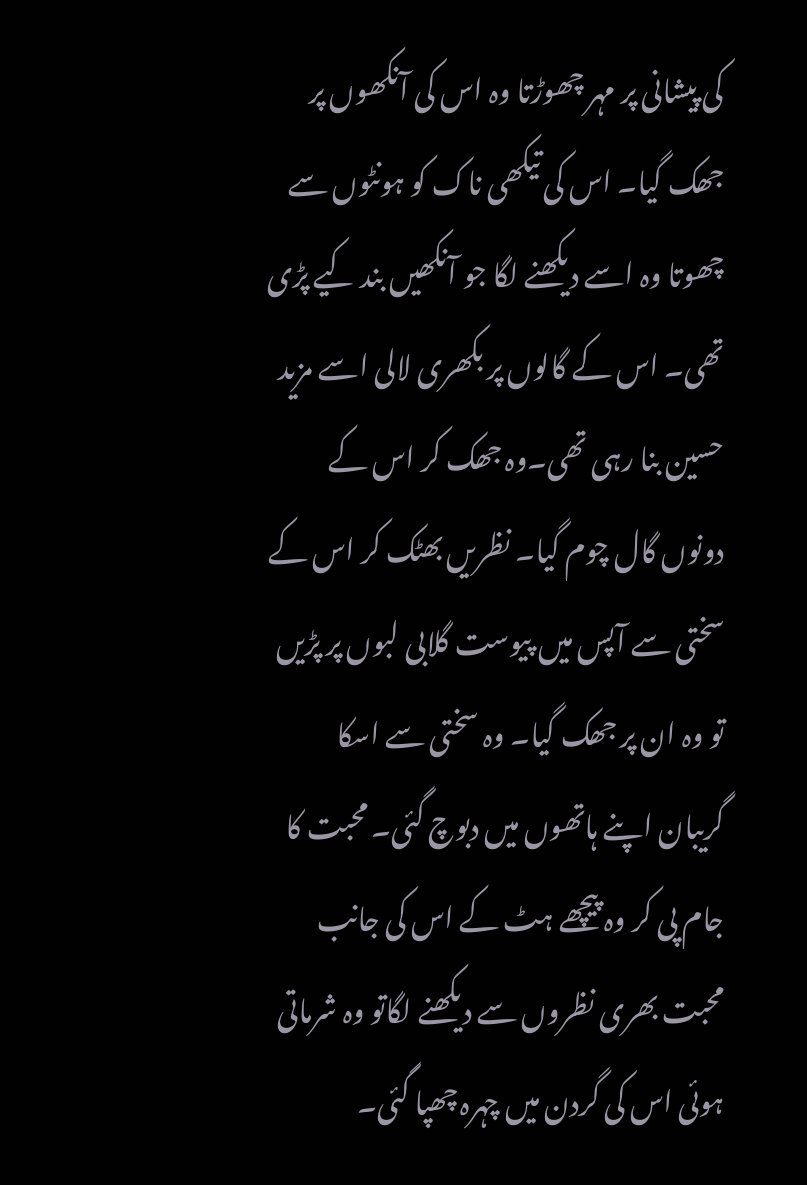کی پیشانی پر مہر چھوڑتا وہ اس کی آنکھوں پر جھک گیا۔ اس کی تیکھی ناک کو ہونٹوں سے چھوتا وہ اسے دیکھنے لگا جو آنکھیں بند کیے پڑی تھی۔ اس کے گالوں پر بکھری لالی اسے مزید حسین بنا رہی تھی۔وہ جھک کر اس کے دونوں گال چوم گیا۔ نظریں بھٹک کر اس کے سختی سے آپس میں پیوست گلابی لبوں پر پڑیں تو وہ ان پر جھک گیا۔ وہ سختی سے اسکا گریبان اپنے ہاتھوں میں دبوچ گئی۔ محبت کا جام پی کر وہ پیچھے ہٹ کے اس کی جانب محبت بھری نظروں سے دیکھنے لگاتو وہ شرماتی ہوئی اس کی گردن میں چہرہ چھپا گئی۔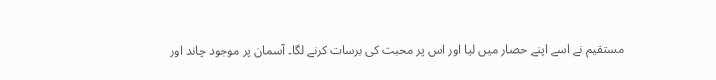مستقیم نے اسے اپنے حصار میں لیا اور اس پر محبت کی برسات کرنے لگا۔ آسمان پر موجود چاند اور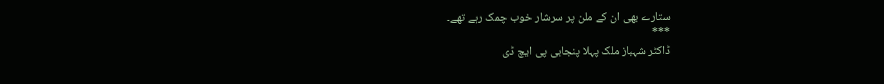ستارے بھی ان کے ملن پر سرشار خوب چمک رہے تھے۔
***
ڈاکٹر شہباز ملک پہلا پنجابی پی ایچ ڈی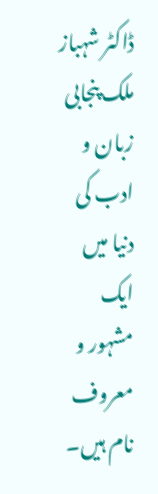ڈاکٹر شہباز ملک پنجابی زبان و ادب کی دنیا میں ایک مشہور و معروف نام ہیں۔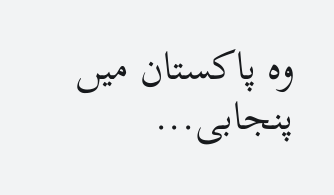وہ پاکستان میں پنجابی...